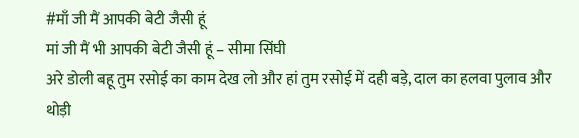#माँ जी मैं आपकी बेटी जैसी हूं
मां जी मैं भी आपकी बेटी जैसी हूं – सीमा सिंघी
अरे डोली बहू तुम रसोई का काम देख लो और हां तुम रसोई में दही बड़े, दाल का हलवा पुलाव और थोड़ी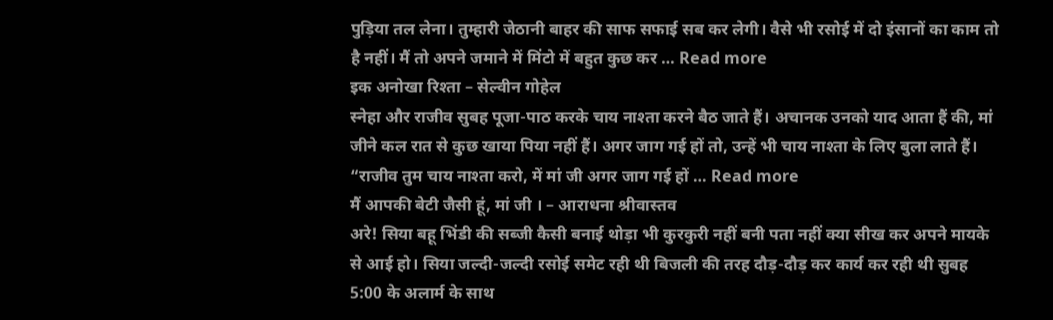पुड़िया तल लेना। तुम्हारी जेठानी बाहर की साफ सफाई सब कर लेगी। वैसे भी रसोई में दो इंसानों का काम तो है नहीं। मैं तो अपने जमाने में मिंटो में बहुत कुछ कर … Read more
इक अनोखा रिश्ता – सेल्वीन गोहेल
स्नेहा और राजीव सुबह पूजा-पाठ करके चाय नाश्ता करने बैठ जाते हैं। अचानक उनको याद आता हैं की, मां जीने कल रात से कुछ खाया पिया नहीं हैं। अगर जाग गई हों तो, उन्हें भी चाय नाश्ता के लिए बुला लाते हैं। “राजीव तुम चाय नाश्ता करो, में मां जी अगर जाग गई हों … Read more
मैं आपकी बेटी जैसी हूं, मां जी । – आराधना श्रीवास्तव
अरे! सिया बहू भिंडी की सब्जी कैसी बनाई थोड़ा भी कुरकुरी नहीं बनी पता नहीं क्या सीख कर अपने मायके से आई हो। सिया जल्दी-जल्दी रसोई समेट रही थी बिजली की तरह दौड़-दौड़ कर कार्य कर रही थी सुबह 5:00 के अलार्म के साथ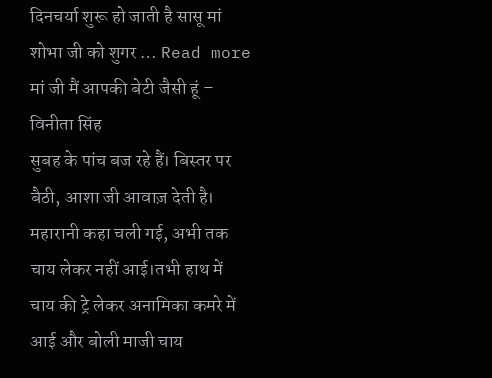दिनचर्या शुरू हो जाती है सासू मां शोभा जी को शुगर … Read more
मां जी मैं आपकी बेटी जैसी हूं – विनीता सिंह
सुबह के पांच बज रहे हैं। बिस्तर पर बैठी, आशा जी आवाज़ देती है। महारानी कहा चली गई, अभी तक चाय लेकर नहीं आई।तभी हाथ में चाय की ट्रे लेकर अनामिका कमरे में आई और बोली माजी चाय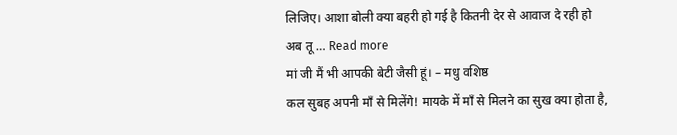लिजिए। आशा बोली क्या बहरी हो गई है कितनी देर से आवाज दे रही हो अब तू … Read more
मां जी मैं भी आपकी बेटी जैसी हूं। – मधु वशिष्ठ
कल सुबह अपनी माँ से मिलेंगे! मायके में माँ से मिलने का सुख क्या होता है,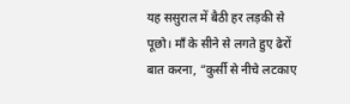यह ससुराल में बैठी हर लड़की से पूछो। माँ के सीने से लगते हुए ढेरों बात करना, “कुर्सी से नीचे लटकाए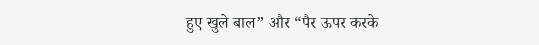हुए खुले बाल” और “पैर ऊपर करके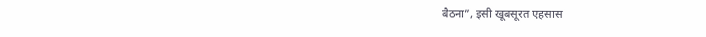बैठना”, इसी खूबसूरत एहसास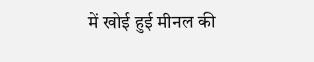में खोई हुई मीनल की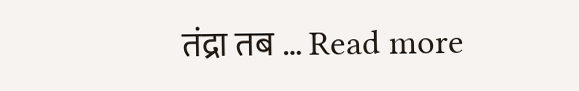तंद्रा तब … Read more